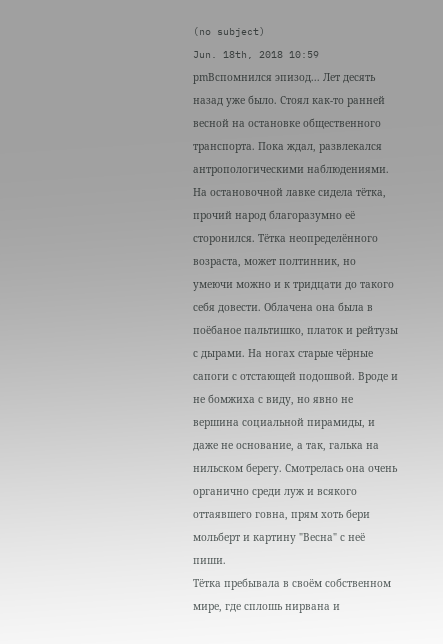(no subject)
Jun. 18th, 2018 10:59 pmВспомнился эпизод... Лет десять назад уже было. Стоял как-то ранней весной на остановке общественного транспорта. Пока ждал, развлекался антропологическими наблюдениями.
На остановочной лавке сидела тётка, прочий народ благоразумно её сторонился. Тётка неопределённого возраста, может полтинник, но умеючи можно и к тридцати до такого себя довести. Облачена она была в поёбаное пальтишко, платок и рейтузы с дырами. На ногах старые чёрные сапоги с отстающей подошвой. Вроде и не бомжиха с виду, но явно не вершина социальной пирамиды, и даже не основание, а так, галька на нильском берегу. Смотрелась она очень органично среди луж и всякого оттаявшего говна, прям хоть бери мольберт и картину "Весна" с неё пиши.
Тётка пребывала в своём собственном мире, где сплошь нирвана и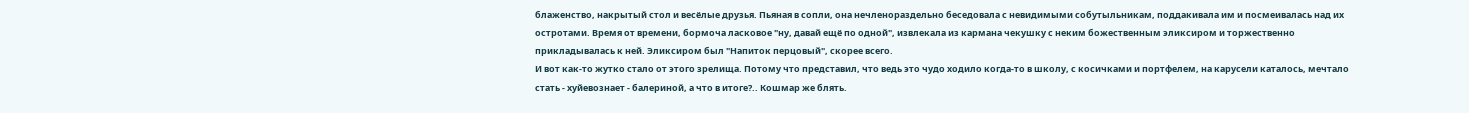блаженство, накрытый стол и весёлые друзья. Пьяная в сопли, она нечленораздельно беседовала с невидимыми собутыльникам, поддакивала им и посмеивалась над их остротами. Время от времени, бормоча ласковое "ну, давай ещё по одной", извлекала из кармана чекушку с неким божественным эликсиром и торжественно прикладывалась к ней. Эликсиром был "Напиток перцовый", скорее всего.
И вот как-то жутко стало от этого зрелища. Потому что представил, что ведь это чудо ходило когда-то в школу, с косичками и портфелем, на карусели каталось, мечтало стать - хуйевознает - балериной, а что в итоге?.. Кошмар же блять.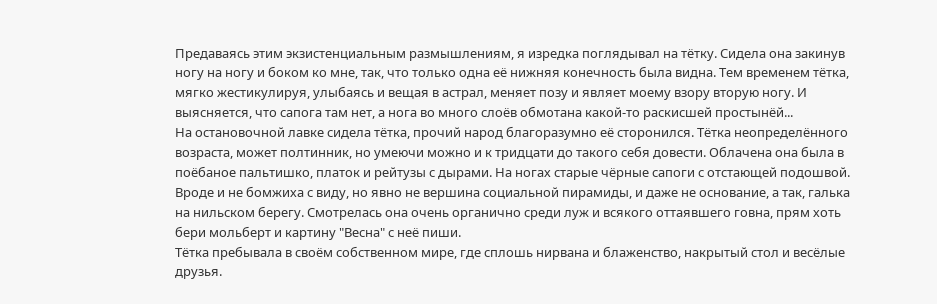Предаваясь этим экзистенциальным размышлениям, я изредка поглядывал на тётку. Сидела она закинув ногу на ногу и боком ко мне, так, что только одна её нижняя конечность была видна. Тем временем тётка, мягко жестикулируя, улыбаясь и вещая в астрал, меняет позу и являет моему взору вторую ногу. И выясняется, что сапога там нет, а нога во много слоёв обмотана какой-то раскисшей простынёй...
На остановочной лавке сидела тётка, прочий народ благоразумно её сторонился. Тётка неопределённого возраста, может полтинник, но умеючи можно и к тридцати до такого себя довести. Облачена она была в поёбаное пальтишко, платок и рейтузы с дырами. На ногах старые чёрные сапоги с отстающей подошвой. Вроде и не бомжиха с виду, но явно не вершина социальной пирамиды, и даже не основание, а так, галька на нильском берегу. Смотрелась она очень органично среди луж и всякого оттаявшего говна, прям хоть бери мольберт и картину "Весна" с неё пиши.
Тётка пребывала в своём собственном мире, где сплошь нирвана и блаженство, накрытый стол и весёлые друзья.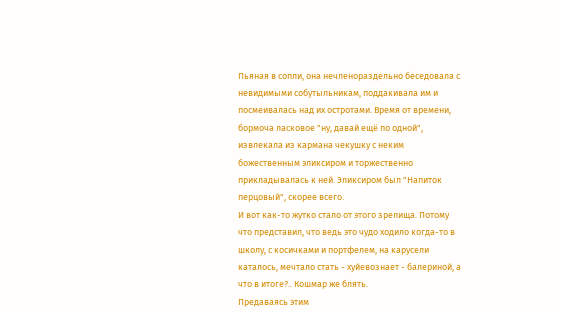Пьяная в сопли, она нечленораздельно беседовала с невидимыми собутыльникам, поддакивала им и посмеивалась над их остротами. Время от времени, бормоча ласковое "ну, давай ещё по одной", извлекала из кармана чекушку с неким божественным эликсиром и торжественно прикладывалась к ней. Эликсиром был "Напиток перцовый", скорее всего.
И вот как-то жутко стало от этого зрелища. Потому что представил, что ведь это чудо ходило когда-то в школу, с косичками и портфелем, на карусели каталось, мечтало стать - хуйевознает - балериной, а что в итоге?.. Кошмар же блять.
Предаваясь этим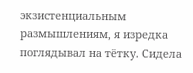экзистенциальным размышлениям, я изредка поглядывал на тётку. Сидела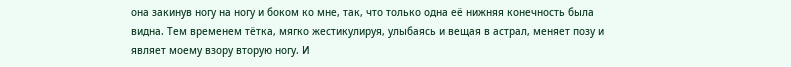она закинув ногу на ногу и боком ко мне, так, что только одна её нижняя конечность была видна. Тем временем тётка, мягко жестикулируя, улыбаясь и вещая в астрал, меняет позу и являет моему взору вторую ногу. И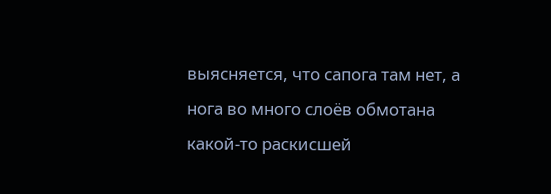выясняется, что сапога там нет, а нога во много слоёв обмотана какой-то раскисшей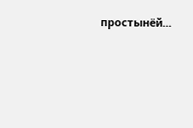простынёй...